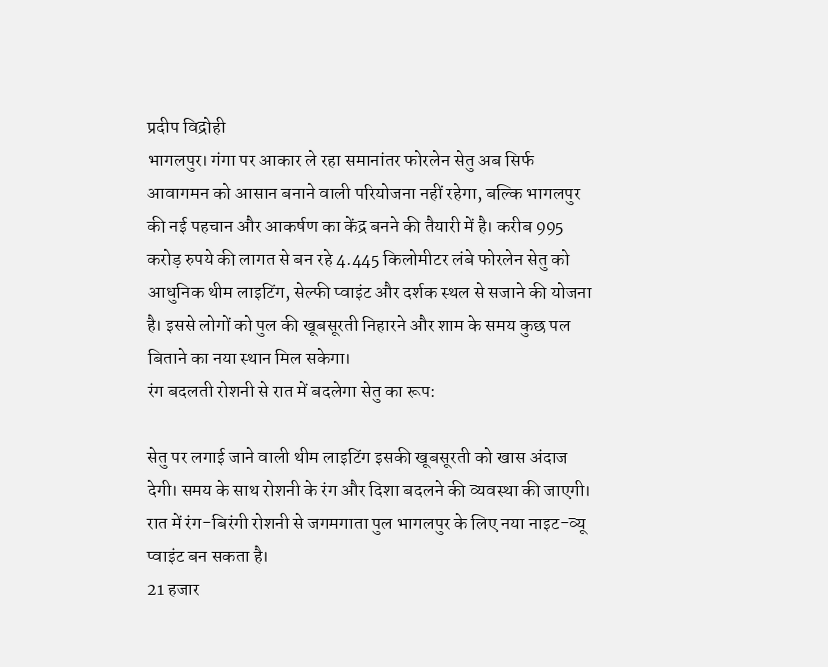प्रदीप विद्रोही
भागलपुर। गंगा पर आकार ले रहा समानांतर फोरलेन सेतु अब सिर्फ आवागमन को आसान बनाने वाली परियोजना नहीं रहेगा, बल्कि भागलपुर की नई पहचान और आकर्षण का केंद्र बनने की तैयारी में है। करीब 995 करोड़ रुपये की लागत से बन रहे 4.445 किलोमीटर लंबे फोरलेन सेतु को आधुनिक थीम लाइटिंग, सेल्फी प्वाइंट और दर्शक स्थल से सजाने की योजना है। इससे लोगों को पुल की खूबसूरती निहारने और शाम के समय कुछ पल बिताने का नया स्थान मिल सकेगा।
रंग बदलती रोशनी से रात में बदलेगा सेतु का रूप:

सेतु पर लगाई जाने वाली थीम लाइटिंग इसकी खूबसूरती को खास अंदाज देगी। समय के साथ रोशनी के रंग और दिशा बदलने की व्यवस्था की जाएगी। रात में रंग-बिरंगी रोशनी से जगमगाता पुल भागलपुर के लिए नया नाइट-व्यू प्वाइंट बन सकता है।
21 हजार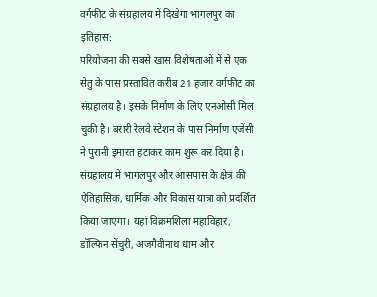वर्गफीट के संग्रहालय में दिखेगा भागलपुर का इतिहास:
परियोजना की सबसे खास विशेषताओं में से एक सेतु के पास प्रस्तावित करीब 21 हजार वर्गफीट का संग्रहालय है। इसके निर्माण के लिए एनओसी मिल चुकी है। बरारी रेलवे स्टेशन के पास निर्माण एजेंसी ने पुरानी इमारत हटाकर काम शुरू कर दिया है।
संग्रहालय में भागलपुर और आसपास के क्षेत्र की ऐतिहासिक, धार्मिक और विकास यात्रा को प्रदर्शित किया जाएगा। यहां विक्रमशिला महाविहार, डॉल्फिन सेंचुरी, अजगैवीनाथ धाम और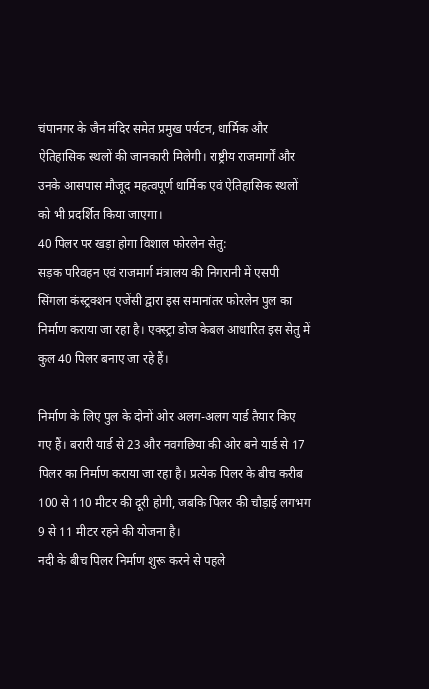चंपानगर के जैन मंदिर समेत प्रमुख पर्यटन, धार्मिक और ऐतिहासिक स्थलों की जानकारी मिलेगी। राष्ट्रीय राजमार्गों और उनके आसपास मौजूद महत्वपूर्ण धार्मिक एवं ऐतिहासिक स्थलों को भी प्रदर्शित किया जाएगा।
40 पिलर पर खड़ा होगा विशाल फोरलेन सेतु:
सड़क परिवहन एवं राजमार्ग मंत्रालय की निगरानी में एसपी सिंगला कंस्ट्रक्शन एजेंसी द्वारा इस समानांतर फोरलेन पुल का निर्माण कराया जा रहा है। एक्स्ट्रा डोज केबल आधारित इस सेतु में कुल 40 पिलर बनाए जा रहे हैं।

निर्माण के लिए पुल के दोनों ओर अलग-अलग यार्ड तैयार किए गए हैं। बरारी यार्ड से 23 और नवगछिया की ओर बने यार्ड से 17 पिलर का निर्माण कराया जा रहा है। प्रत्येक पिलर के बीच करीब 100 से 110 मीटर की दूरी होगी, जबकि पिलर की चौड़ाई लगभग 9 से 11 मीटर रहने की योजना है।
नदी के बीच पिलर निर्माण शुरू करने से पहले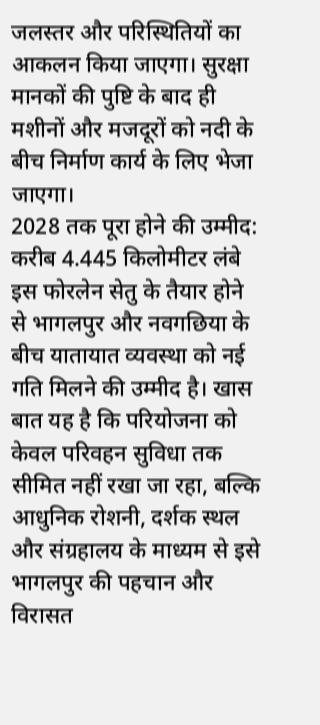जलस्तर और परिस्थितियों का आकलन किया जाएगा। सुरक्षा मानकों की पुष्टि के बाद ही मशीनों और मजदूरों को नदी के बीच निर्माण कार्य के लिए भेजा जाएगा।
2028 तक पूरा होने की उम्मीद:
करीब 4.445 किलोमीटर लंबे इस फोरलेन सेतु के तैयार होने से भागलपुर और नवगछिया के बीच यातायात व्यवस्था को नई गति मिलने की उम्मीद है। खास बात यह है कि परियोजना को केवल परिवहन सुविधा तक सीमित नहीं रखा जा रहा, बल्कि आधुनिक रोशनी, दर्शक स्थल और संग्रहालय के माध्यम से इसे भागलपुर की पहचान और विरासत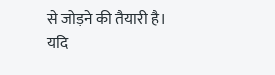से जोड़ने की तैयारी है।
यदि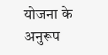योजना के अनुरूप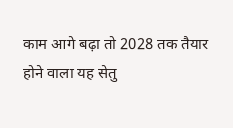काम आगे बढ़ा तो 2028 तक तैयार होने वाला यह सेतु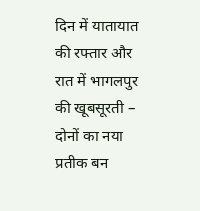दिन में यातायात की रफ्तार और रात में भागलपुर की खूबसूरती – दोनों का नया प्रतीक बन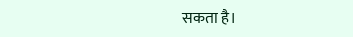सकता है।